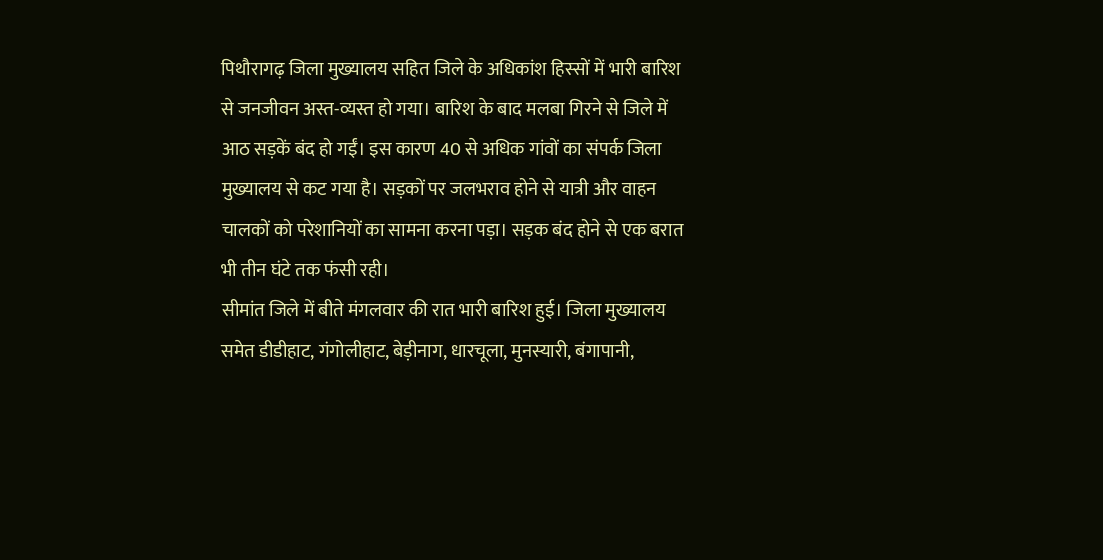पिथौरागढ़ जिला मुख्यालय सहित जिले के अधिकांश हिस्सों में भारी बारिश से जनजीवन अस्त-व्यस्त हो गया। बारिश के बाद मलबा गिरने से जिले में आठ सड़कें बंद हो गईं। इस कारण 40 से अधिक गांवों का संपर्क जिला मुख्यालय से कट गया है। सड़कों पर जलभराव होने से यात्री और वाहन चालकों को परेशानियों का सामना करना पड़ा। सड़क बंद होने से एक बरात भी तीन घंटे तक फंसी रही।
सीमांत जिले में बीते मंगलवार की रात भारी बारिश हुई। जिला मुख्यालय समेत डीडीहाट, गंगोलीहाट, बेड़ीनाग, धारचूला, मुनस्यारी, बंगापानी,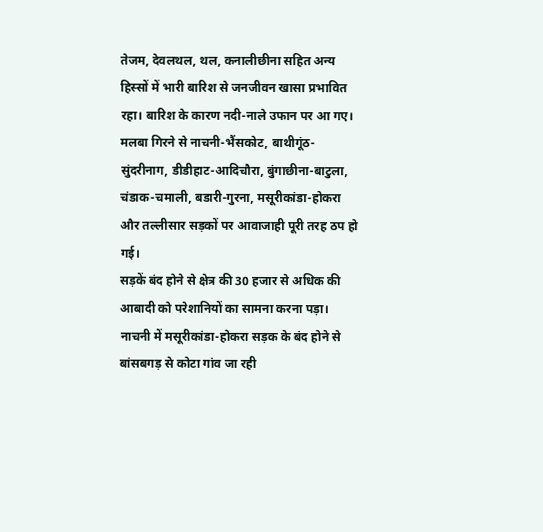तेजम, देवलथल, थल, कनालीछीना सहित अन्य हिस्सों में भारी बारिश से जनजीवन खासा प्रभावित रहा। बारिश के कारण नदी-नाले उफान पर आ गए। मलबा गिरने से नाचनी-भैंसकोट, बाथीगूंठ-सुंदरीनाग, डीडीहाट-आदिचौरा, बुंगाछीना-बाटुला, चंडाक-चमाली, बडारी-गुरना, मसूरीकांडा-होकरा और तल्लीसार सड़कों पर आवाजाही पूरी तरह ठप हो गई।
सड़कें बंद होने से क्षेत्र की 30 हजार से अधिक की आबादी को परेशानियों का सामना करना पड़ा। नाचनी में मसूरीकांडा-होकरा सड़क के बंद होने से बांसबगड़ से कोटा गांव जा रही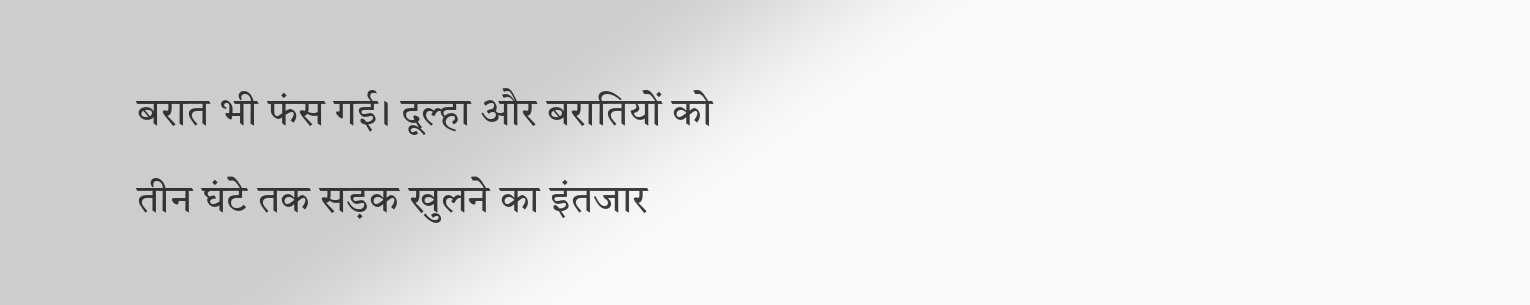बरात भी फंस गई। दूल्हा और बरातियों को तीन घंटे तक सड़क खुलने का इंतजार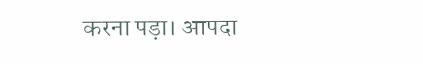करना पड़ा। आपदा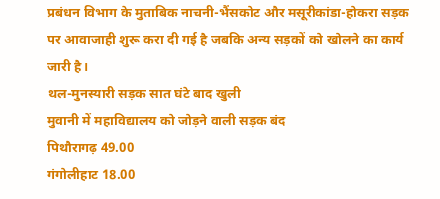प्रबंधन विभाग के मुताबिक नाचनी-भैंसकोट और मसूरीकांडा-होकरा सड़क पर आवाजाही शुरू करा दी गई है जबकि अन्य सड़कों को खोलने का कार्य जारी है।
थल-मुनस्यारी सड़क सात घंटे बाद खुली
मुवानी में महाविद्यालय को जोड़ने वाली सड़क बंद
पिथौरागढ़ 49.00
गंगोलीहाट 18.00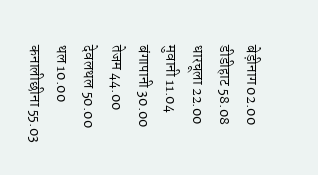बेड़ीनाग 02.00
डीडीहाट 58.08
धारचूला 22.00
मुवानी 11.04
बंगापानी 30.00
तेजम 44.00
देवलथल 50.00
थल 10.00
कनालीछीना 55.03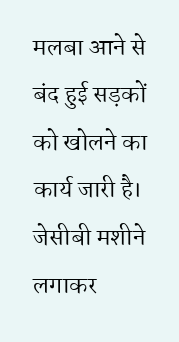मलबा आने से बंद हुई सड़कों को खोलने का कार्य जारी है। जेसीबी मशीने लगाकर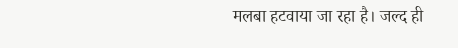मलबा हटवाया जा रहा है। जल्द ही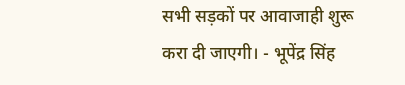सभी सड़कों पर आवाजाही शुरू करा दी जाएगी। - भूपेंद्र सिंह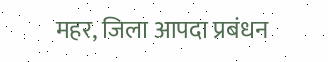महर, जिला आपदा प्रबंधन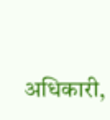अधिकारी,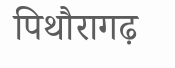पिथौरागढ़